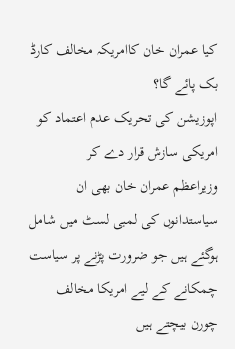کیا عمران خان کاامریکہ مخالف کارڈ بک پائے گا؟
اپوزیشن کی تحریک عدم اعتماد کو امریکی سازش قرار دے کر
وزیراعظم عمران خان بھی ان سیاستدانوں کی لمبی لسٹ میں شامل ہوگئے ہیں جو ضرورت پڑنے پر سیاست چمکانے کے لیے امریکا مخالف چورن بیچتے ہیں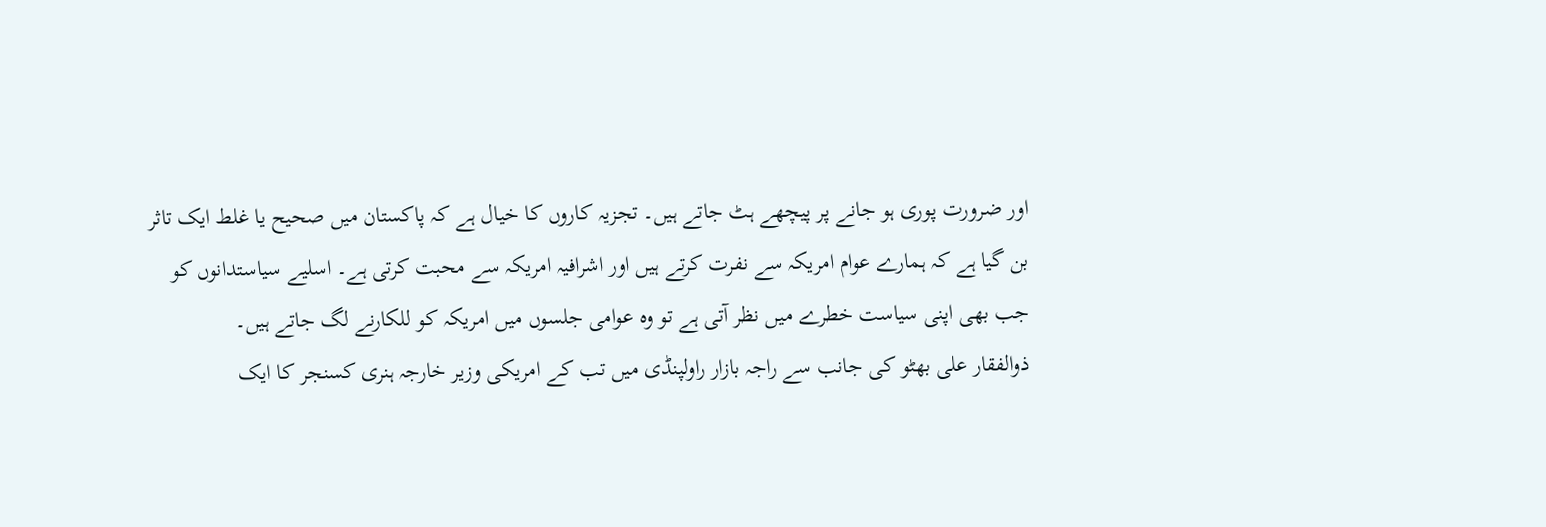اور ضرورت پوری ہو جانے پر پیچھے ہٹ جاتے ہیں۔ تجزیہ کاروں کا خیال ہے کہ پاکستان میں صحیح یا غلط ایک تاثر بن گیا ہے کہ ہمارے عوام امریکہ سے نفرت کرتے ہیں اور اشرافیہ امریکہ سے محبت کرتی ہے۔ اسلیے سیاستدانوں کو جب بھی اپنی سیاست خطرے میں نظر آتی ہے تو وہ عوامی جلسوں میں امریکہ کو للکارنے لگ جاتے ہیں۔
ذوالفقار علی بھٹو کی جانب سے راجہ بازار راولپنڈی میں تب کے امریکی وزیر خارجہ ہنری کسنجر کا ایک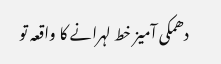دھمکی آمیز خط لہرانے کا واقعہ تو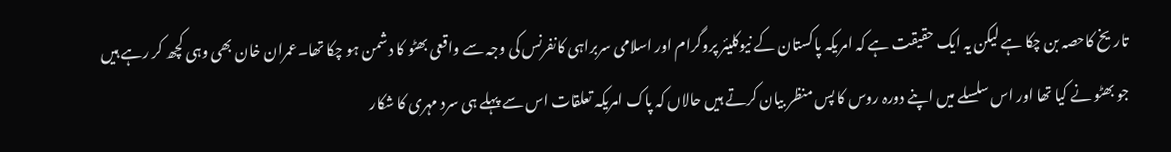تاریخ کاحصہ بن چکا ہے لیکن یہ ایک حقیقت ہے کہ امریکہ پاکستان کے نیوکلیئر پروگرام اور اسلامی سربراہی کانفرنس کی وجہ سے واقعی بھٹو کا دشمن ہو چکا تھا۔عمران خان بھی وہی کچھ کر رہے ہیں جو بھٹو نے کیا تھا اور اس سلسلے میں اپنے دورہ روس کا پس منظر بیان کرتے ہیں حالاں کہ پاک امریکہ تعلقات اس سے پہلے ہی سرد مہری کا شکار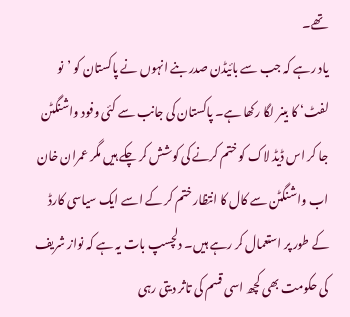تھے۔
یاد رہے کہ جب سے بائیڈن صدر بنے انہوں نے پاکستان کو ’نو لفٹ‘ کا بینر لگا رکھا ہے۔ پاکستان کی جانب سے کئی وفود واشنگٹن جا کر اس ڈیڈ لاک کو ختم کرنے کی کوشش کر چکے ہیں مگر عمران خان اب واشنگٹن سے کال کا انتظار ختم کر کے اسے ایک سیاسی کارڈ کے طور پر استعمال کر رہے ہیں۔ دلچسپ بات یہ ہے کہ نواز شریف کی حکومت بھی کچھ اسی قسم کی تاثر دیتی رہی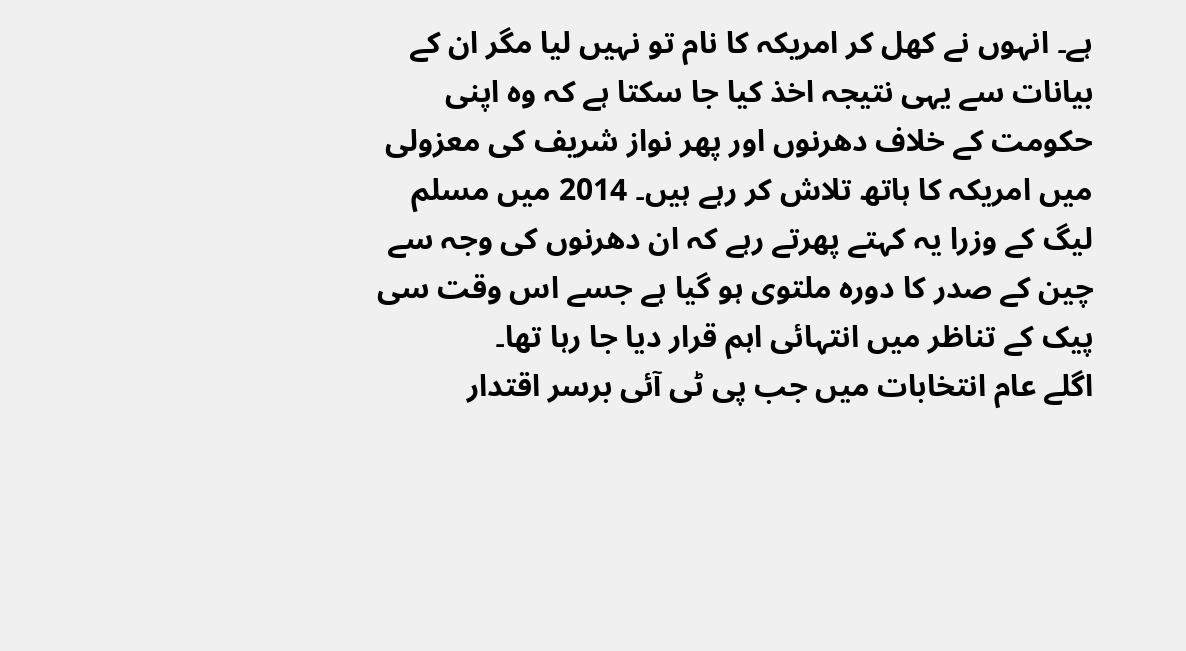ہے۔ انہوں نے کھل کر امریکہ کا نام تو نہیں لیا مگر ان کے بیانات سے یہی نتیجہ اخذ کیا جا سکتا ہے کہ وہ اپنی حکومت کے خلاف دھرنوں اور پھر نواز شریف کی معزولی میں امریکہ کا ہاتھ تلاش کر رہے ہیں۔ 2014 میں مسلم لیگ کے وزرا یہ کہتے پھرتے رہے کہ ان دھرنوں کی وجہ سے چین کے صدر کا دورہ ملتوی ہو گیا ہے جسے اس وقت سی پیک کے تناظر میں انتہائی اہم قرار دیا جا رہا تھا۔
اگلے عام انتخابات میں جب پی ٹی آئی برسر اقتدار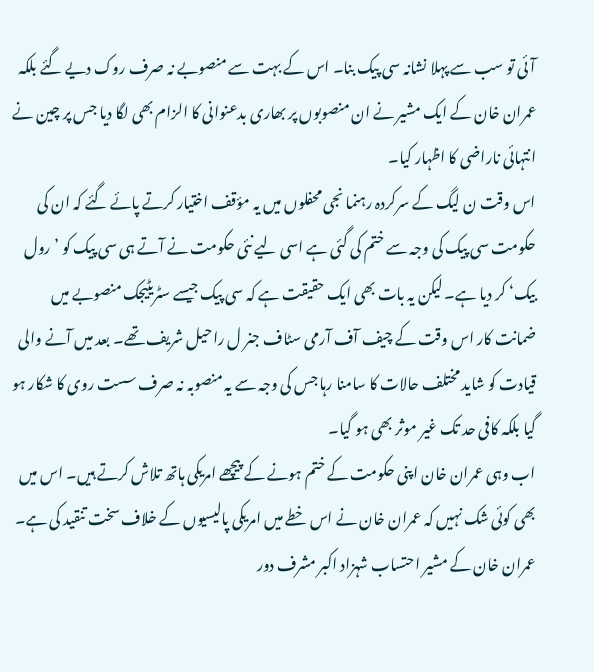آئی تو سب سے پہلا نشانہ سی پیک بنا۔ اس کے بہت سے منصوبے نہ صرف روک دیے گئے بلکہ عمران خان کے ایک مشیر نے ان منصوبوں پر بھاری بدعنوانی کا الزام بھی لگا دیا جس پر چین نے انتہائی ناراضی کا اظہار کیا۔
اس وقت ن لیگ کے سرکردہ رہنما نجی محفلوں میں یہ مؤقف اختیار کرتے پائے گئے کہ ان کی حکومت سی پیک کی وجہ سے ختم کی گئی ہے اسی لیے نئی حکومت نے آتے ہی سی پیک کو ’رول بیک‘ کر دیا ہے۔ لیکن یہ بات بھی ایک حقیقت ہے کہ سی پیک جیسے سٹریٹیجک منصوبے میں ضمانت کار اس وقت کے چیف آف آرمی سٹاف جنر ل راحیل شریف تھے۔ بعد میں آنے والی قیادت کو شاید مختلف حالات کا سامنا رہا جس کی وجہ سے یہ منصوبہ نہ صرف سست روی کا شکار ہو گیا بلکہ کافی حد تک غیر موثر بھی ہو گیا۔
اب وہی عمران خان اپنی حکومت کے ختم ہونے کے پیچھے امریکی ہاتھ تلاش کرتے ہیں۔ اس میں بھی کوئی شک نہیں کہ عمران خان نے اس خطے میں امریکی پالیسیوں کے خلاف سخت تنقید کی ہے۔ عمران خان کے مشیر احتساب شہزاد اکبر مشرف دور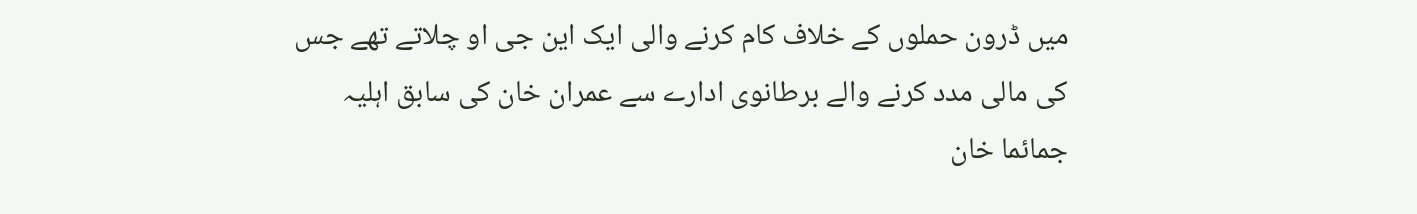میں ڈرون حملوں کے خلاف کام کرنے والی ایک این جی او چلاتے تھے جس کی مالی مدد کرنے والے برطانوی ادارے سے عمران خان کی سابق اہلیہ جمائما خان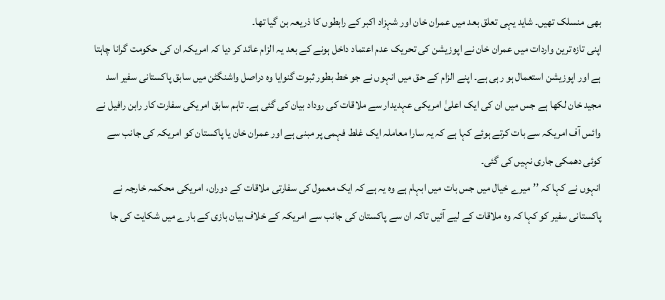بھی منسلک تھیں۔ شاید یہی تعلق بعد میں عمران خان اور شہزاد اکبر کے رابطوں کا ذریعہ بن گیا تھا۔
اپنی تازہ ترین واردات میں عمران خان نے اپوزیشن کی تحریک عدم اعتماد داخل ہونے کے بعد یہ الزام عائد کر دیا کہ امریکہ ان کی حکومت گرانا چاہتا ہے اور اپوزیشن استعمال ہو رہی ہے۔ اپنے الزام کے حق میں انہوں نے جو خط بطور ثبوت گنوایا وہ دراصل واشنگٹن میں سابق پاکستانی سفیر اسد مجید خان لکھا ہے جس میں ان کی ایک اعلیٰ امریکی عہدیدار سے ملاقات کی روداد بیان کی گئی ہے۔ تاہم سابق امریکی سفارت کار رابن رافیل نے وائس آف امریکہ سے بات کرتے ہوئے کہا ہے کہ یہ سارا معاملہ ایک غلط فہمی پر مبنی ہے اور عمران خان یا پاکستان کو امریکہ کی جانب سے کوئی دھمکی جاری نہیں کی گئی۔
انہوں نے کہا کہ ’’میرے خیال میں جس بات میں ابہام ہے وہ یہ ہے کہ ایک معمول کی سفارتی ملاقات کے دوران، امریکی محکمہ خارجہ نے پاکستانی سفیر کو کہا کہ وہ ملاقات کے لیے آئیں تاکہ ان سے پاکستان کی جانب سے امریکہ کے خلاف بیان بازی کے بارے میں شکایت کی جا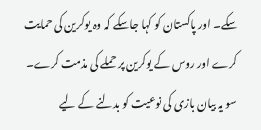سکے۔ اور پاکستان کو کہا جاسکے کہ وہ یوکرین کی حمایت کرے اور روس کے یوکرین پر حملے کی مذمت کرے۔ سو یہ بیان بازی کی نوعیت کو بدلنے کے لیے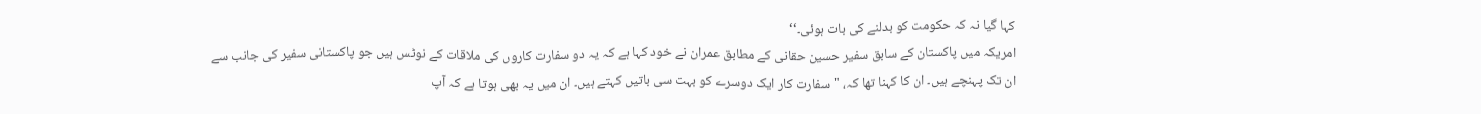کہا گیا نہ کہ حکومت کو بدلنے کی بات ہوئی۔‘‘
امریکہ میں پاکستان کے سابق سفیر حسین حقانی کے مطابق عمران نے خود کہا ہے کہ یہ دو سفارت کاروں کی ملاقات کے نوٹس ہیں جو پاکستانی سفیر کی جانب سے ان تک پہنچے ہیں۔ ان کا کہنا تھا کہ، "سفارت کار ایک دوسرے کو بہت سی باتیں کہتے ہیں۔ ان میں یہ بھی ہوتا ہے کہ آپ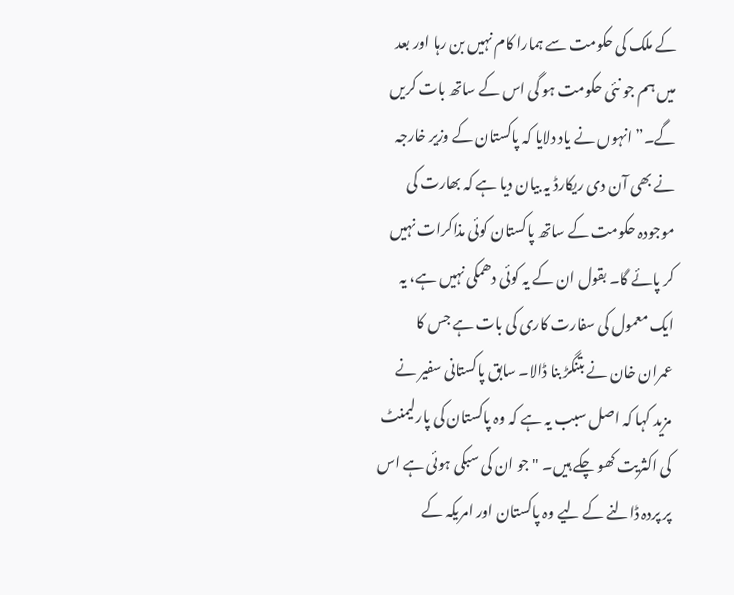کے ملک کی حکومت سے ہمارا کام نہیں بن رہا اور بعد میں ہم جو نئی حکومت ہو گی اس کے ساتھ بات کریں گے۔” انہوں نے یاد دلایا کہ پاکستان کے وزیر خارجہ نے بھی آن دی ریکارڈ یہ بیان دیا ہے کہ بھارت کی موجودہ حکومت کے ساتھ پاکستان کوئی مذاکرات نہیں کر پائے گا۔ بقول ان کے یہ کوئی دھمکی نہیں ہے، یہ ایک معمول کی سفارت کاری کی بات ہے جس کا عمران خان نے بتنگڑ بنا ڈالا۔ سابق پاکستانی سفیر نے مزید کہا کہ اصل سبب یہ ہے کہ وہ پاکستان کی پارلیمنٹ کی اکثریت کھو چکے ہیں۔ "جو ان کی سبکی ہوئی ہے اس پر پردہ ڈالنے کے لیے وہ پاکستان اور امریکہ کے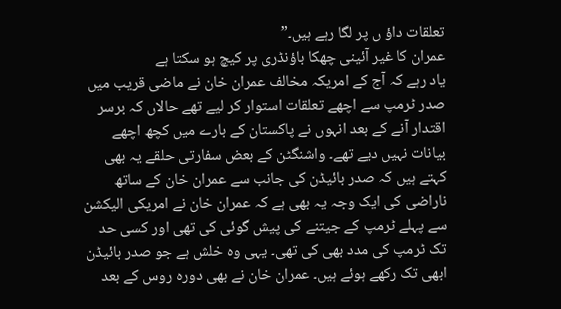تعلقات داؤ ں پر لگا رہے ہیں۔”
عمران کا غیر آئینی چھکا باؤنڈری پر کیچ ہو سکتا ہے
یاد رہے کہ آج کے امریکہ مخالف عمران خان نے ماضی قریب میں صدر ٹرمپ سے اچھے تعلقات استوار کر لیے تھے حالاں کہ برسر اقتدار آنے کے بعد انہوں نے پاکستان کے بارے میں کچھ اچھے بیانات نہیں دیے تھے۔ واشنگٹن کے بعض سفارتی حلقے یہ بھی کہتے ہیں کہ صدر بائیڈن کی جانب سے عمران خان کے ساتھ ناراضی کی ایک وجہ یہ بھی ہے کہ عمران خان نے امریکی الیکشن سے پہلے ٹرمپ کے جیتنے کی پیش گوئی کی تھی اور کسی حد تک ٹرمپ کی مدد بھی کی تھی۔ یہی وہ خلش ہے جو صدر بائیڈن ابھی تک رکھے ہوئے ہیں۔ عمران خان نے بھی دورہ روس کے بعد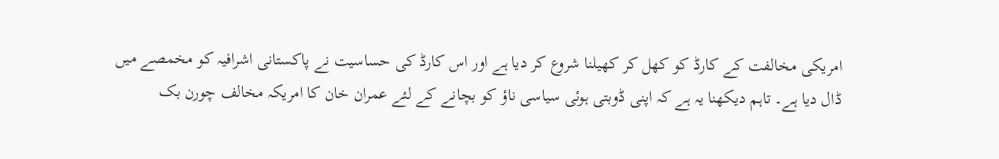امریکی مخالفت کے کارڈ کو کھل کر کھیلنا شروع کر دیا ہے اور اس کارڈ کی حساسیت نے پاکستانی اشرافیہ کو مخمصے میں ڈال دیا ہے۔ تاہم دیکھنا یہ ہے کہ اپنی ڈوبتی ہوئی سیاسی ناؤ کو بچانے کے لئے عمران خان کا امریکہ مخالف چورن بک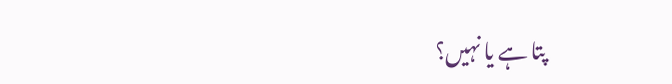پتا ہے یا نہیں؟